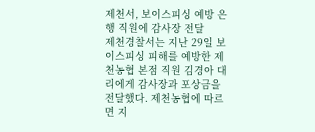제천서, 보이스피싱 예방 은행 직원에 감사장 전달
제천경찰서는 지난 29일 보이스피싱 피해를 예방한 제천농협 본점 직원 김경아 대리에게 감사장과 포상금을 전달했다. 제천농협에 따르면 지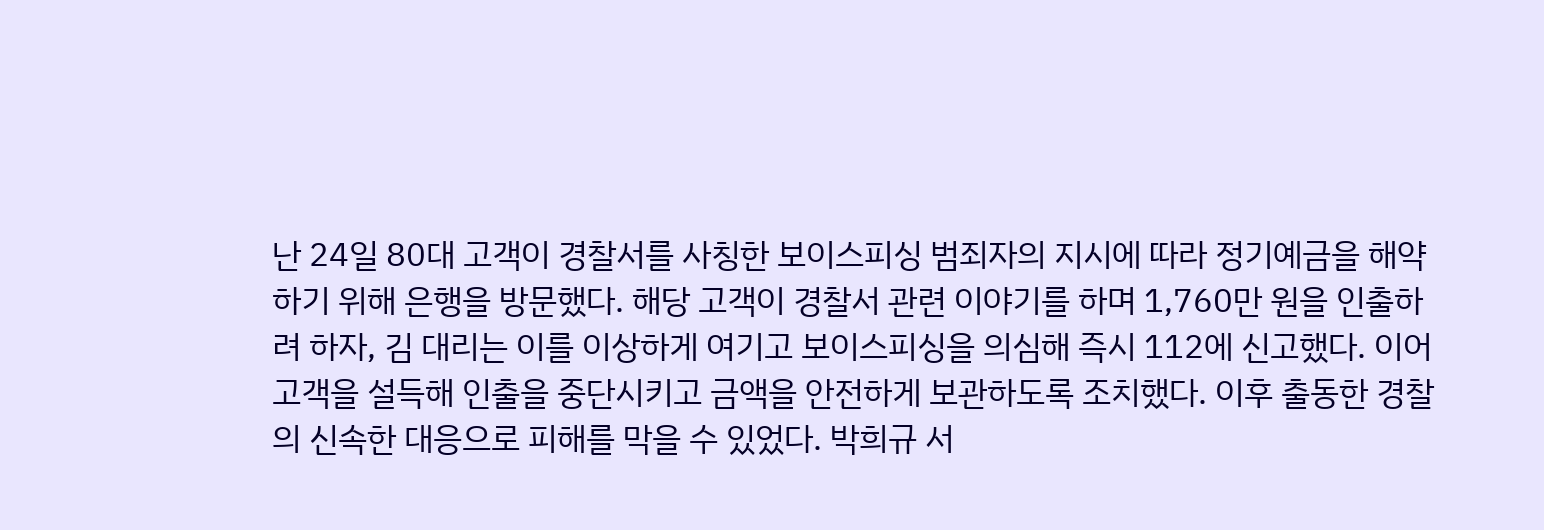난 24일 80대 고객이 경찰서를 사칭한 보이스피싱 범죄자의 지시에 따라 정기예금을 해약하기 위해 은행을 방문했다. 해당 고객이 경찰서 관련 이야기를 하며 1,760만 원을 인출하려 하자, 김 대리는 이를 이상하게 여기고 보이스피싱을 의심해 즉시 112에 신고했다. 이어 고객을 설득해 인출을 중단시키고 금액을 안전하게 보관하도록 조치했다. 이후 출동한 경찰의 신속한 대응으로 피해를 막을 수 있었다. 박희규 서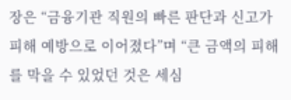장은 “금융기관 직원의 빠른 판단과 신고가 피해 예방으로 이어졌다”며 “큰 금액의 피해를 막을 수 있었던 것은 세심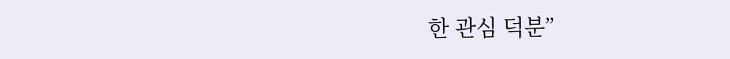한 관심 덕분”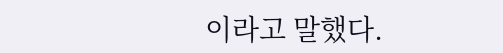이라고 말했다.